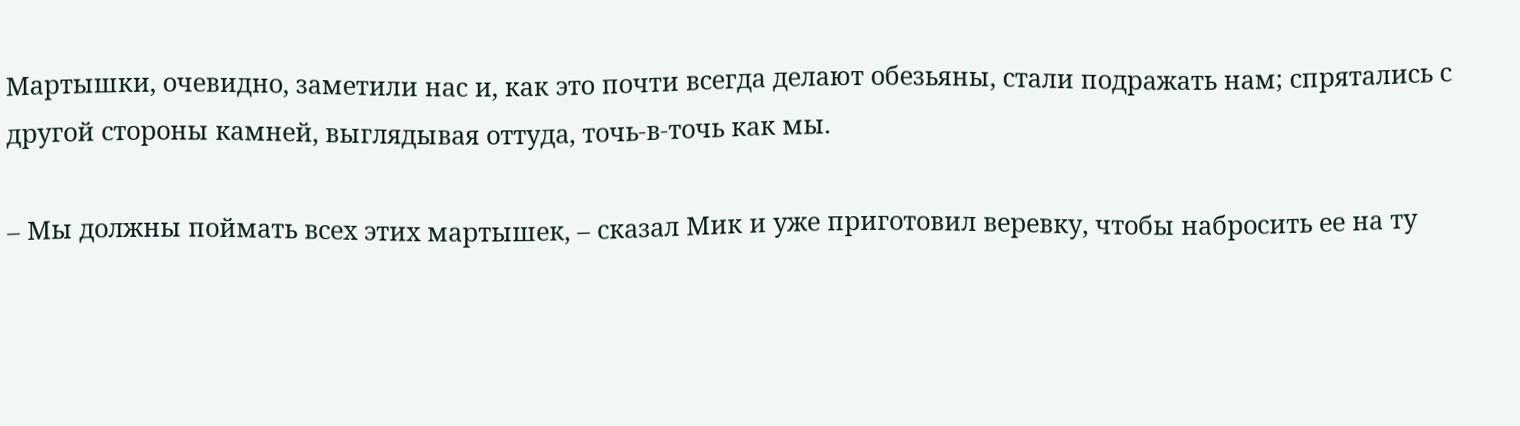Мартышки, очевидно, заметили нас и, как это почти всегда делают обезьяны, стали подражать нам; спрятались с другой стороны камней, выглядывая оттуда, точь-в-точь как мы.

– Мы должны поймать всех этих мартышек, – сказал Мик и уже приготовил веревку, чтобы набросить ее на ту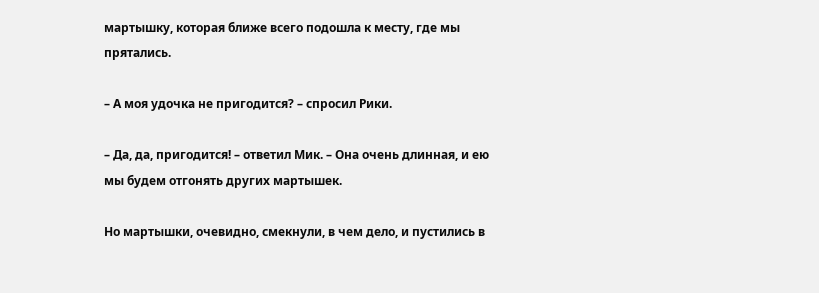мартышку, которая ближе всего подошла к месту, где мы прятались.

– А моя удочка не пригодится? – спросил Рики.

– Да, да, пригодится! – ответил Мик. – Она очень длинная, и ею мы будем отгонять других мартышек.

Но мартышки, очевидно, смекнули, в чем дело, и пустились в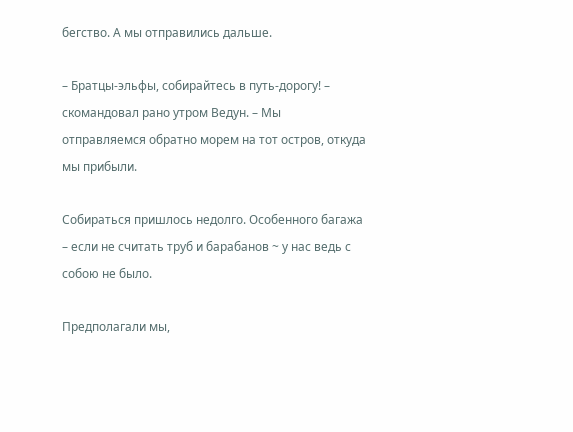бегство. А мы отправились дальше.

– Братцы-эльфы, собирайтесь в путь-дорогу! – скомандовал рано утром Ведун. – Мы отправляемся обратно морем на тот остров, откуда мы прибыли.

Собираться пришлось недолго. Особенного багажа – если не считать труб и барабанов ~ у нас ведь с собою не было.

Предполагали мы,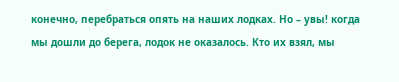конечно, перебраться опять на наших лодках. Но – увы! когда мы дошли до берега, лодок не оказалось. Кто их взял, мы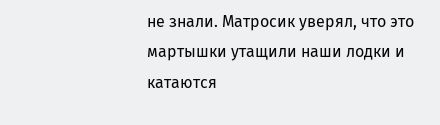не знали. Матросик уверял, что это мартышки утащили наши лодки и катаются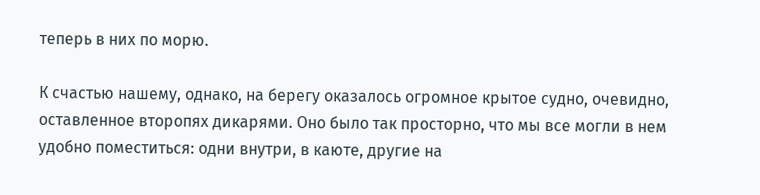теперь в них по морю.

К счастью нашему, однако, на берегу оказалось огромное крытое судно, очевидно, оставленное второпях дикарями. Оно было так просторно, что мы все могли в нем удобно поместиться: одни внутри, в каюте, другие на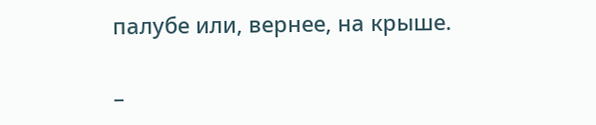палубе или, вернее, на крыше.

–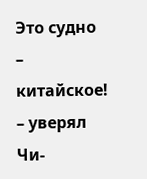Это судно – китайское! – уверял Чи-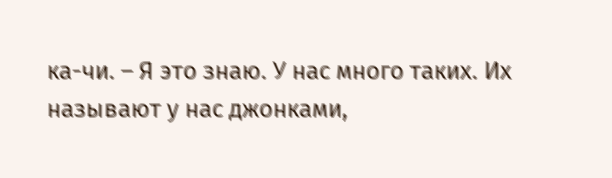ка-чи. – Я это знаю. У нас много таких. Их называют у нас джонками,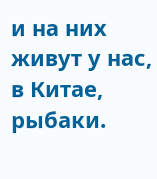и на них живут у нас, в Китае, рыбаки.